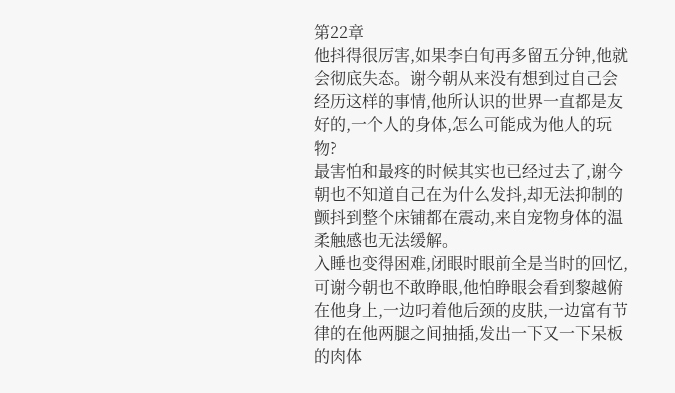第22章
他抖得很厉害,如果李白旬再多留五分钟,他就会彻底失态。谢今朝从来没有想到过自己会经历这样的事情,他所认识的世界一直都是友好的,一个人的身体,怎么可能成为他人的玩物?
最害怕和最疼的时候其实也已经过去了,谢今朝也不知道自己在为什么发抖,却无法抑制的颤抖到整个床铺都在震动,来自宠物身体的温柔触感也无法缓解。
入睡也变得困难,闭眼时眼前全是当时的回忆,可谢今朝也不敢睁眼,他怕睁眼会看到黎越俯在他身上,一边叼着他后颈的皮肤,一边富有节律的在他两腿之间抽插,发出一下又一下呆板的肉体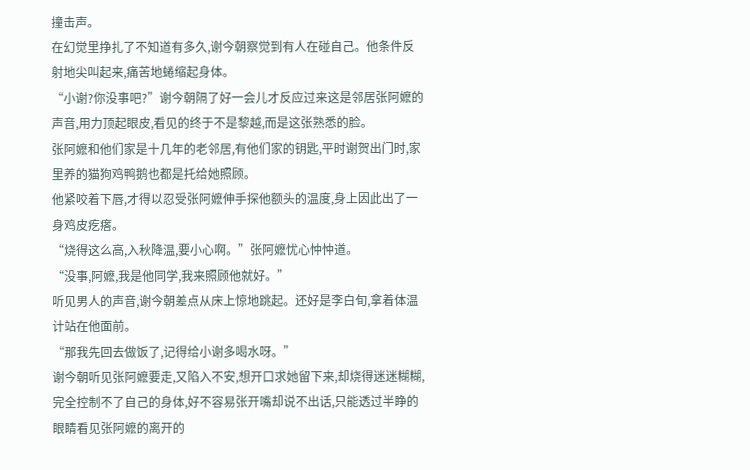撞击声。
在幻觉里挣扎了不知道有多久,谢今朝察觉到有人在碰自己。他条件反射地尖叫起来,痛苦地蜷缩起身体。
“小谢?你没事吧?”谢今朝隔了好一会儿才反应过来这是邻居张阿嬷的声音,用力顶起眼皮,看见的终于不是黎越,而是这张熟悉的脸。
张阿嬷和他们家是十几年的老邻居,有他们家的钥匙,平时谢贺出门时,家里养的猫狗鸡鸭鹅也都是托给她照顾。
他紧咬着下唇,才得以忍受张阿嬷伸手探他额头的温度,身上因此出了一身鸡皮疙瘩。
“烧得这么高,入秋降温,要小心啊。”张阿嬷忧心忡忡道。
“没事,阿嬷,我是他同学,我来照顾他就好。”
听见男人的声音,谢今朝差点从床上惊地跳起。还好是李白旬,拿着体温计站在他面前。
“那我先回去做饭了,记得给小谢多喝水呀。”
谢今朝听见张阿嬷要走,又陷入不安,想开口求她留下来,却烧得迷迷糊糊,完全控制不了自己的身体,好不容易张开嘴却说不出话,只能透过半睁的眼睛看见张阿嬷的离开的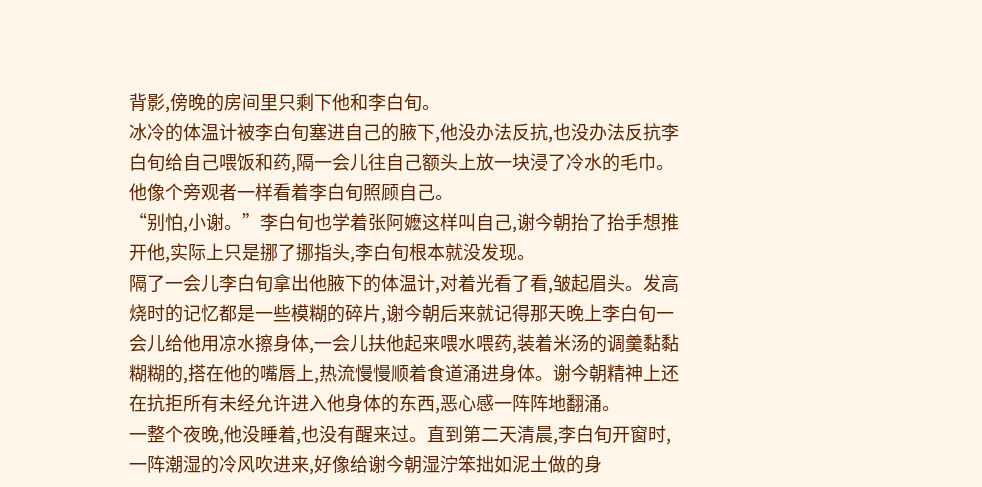背影,傍晚的房间里只剩下他和李白旬。
冰冷的体温计被李白旬塞进自己的腋下,他没办法反抗,也没办法反抗李白旬给自己喂饭和药,隔一会儿往自己额头上放一块浸了冷水的毛巾。他像个旁观者一样看着李白旬照顾自己。
“别怕,小谢。”李白旬也学着张阿嬷这样叫自己,谢今朝抬了抬手想推开他,实际上只是挪了挪指头,李白旬根本就没发现。
隔了一会儿李白旬拿出他腋下的体温计,对着光看了看,皱起眉头。发高烧时的记忆都是一些模糊的碎片,谢今朝后来就记得那天晚上李白旬一会儿给他用凉水擦身体,一会儿扶他起来喂水喂药,装着米汤的调羹黏黏糊糊的,搭在他的嘴唇上,热流慢慢顺着食道涌进身体。谢今朝精神上还在抗拒所有未经允许进入他身体的东西,恶心感一阵阵地翻涌。
一整个夜晚,他没睡着,也没有醒来过。直到第二天清晨,李白旬开窗时,一阵潮湿的冷风吹进来,好像给谢今朝湿泞笨拙如泥土做的身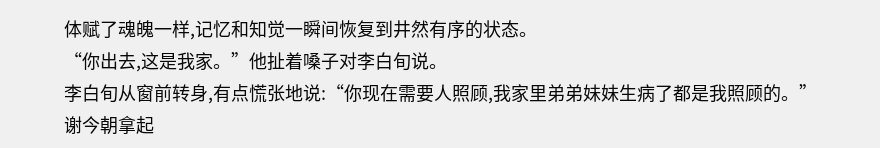体赋了魂魄一样,记忆和知觉一瞬间恢复到井然有序的状态。
“你出去,这是我家。”他扯着嗓子对李白旬说。
李白旬从窗前转身,有点慌张地说:“你现在需要人照顾,我家里弟弟妹妹生病了都是我照顾的。”
谢今朝拿起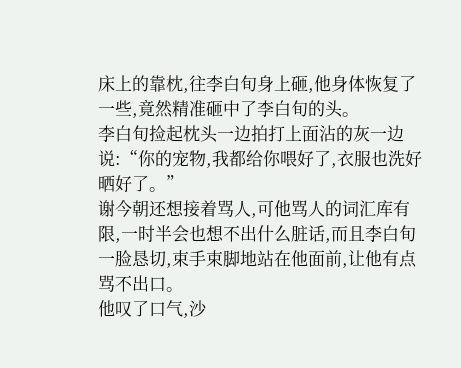床上的靠枕,往李白旬身上砸,他身体恢复了一些,竟然精准砸中了李白旬的头。
李白旬捡起枕头一边拍打上面沾的灰一边说:“你的宠物,我都给你喂好了,衣服也洗好晒好了。”
谢今朝还想接着骂人,可他骂人的词汇库有限,一时半会也想不出什么脏话,而且李白旬一脸恳切,束手束脚地站在他面前,让他有点骂不出口。
他叹了口气,沙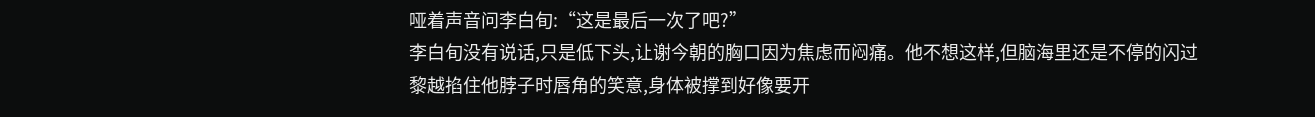哑着声音问李白旬:“这是最后一次了吧?”
李白旬没有说话,只是低下头,让谢今朝的胸口因为焦虑而闷痛。他不想这样,但脑海里还是不停的闪过黎越掐住他脖子时唇角的笑意,身体被撑到好像要开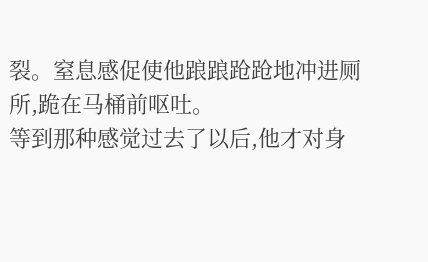裂。窒息感促使他踉踉跄跄地冲进厕所,跪在马桶前呕吐。
等到那种感觉过去了以后,他才对身